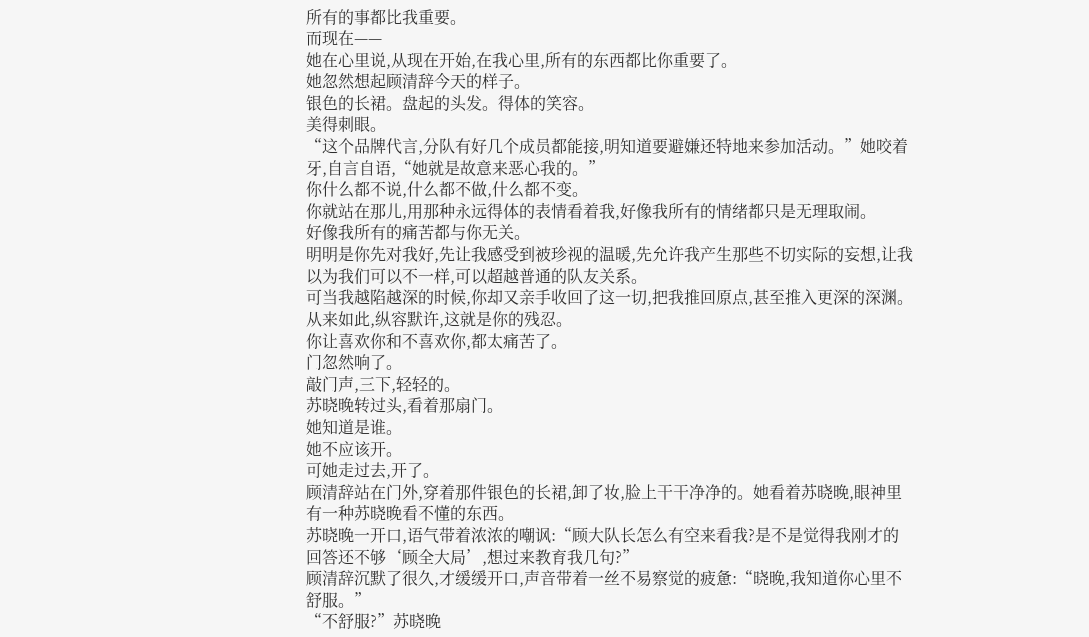所有的事都比我重要。
而现在——
她在心里说,从现在开始,在我心里,所有的东西都比你重要了。
她忽然想起顾清辞今天的样子。
银色的长裙。盘起的头发。得体的笑容。
美得刺眼。
“这个品牌代言,分队有好几个成员都能接,明知道要避嫌还特地来参加活动。”她咬着牙,自言自语,“她就是故意来恶心我的。”
你什么都不说,什么都不做,什么都不变。
你就站在那儿,用那种永远得体的表情看着我,好像我所有的情绪都只是无理取闹。
好像我所有的痛苦都与你无关。
明明是你先对我好,先让我感受到被珍视的温暖,先允许我产生那些不切实际的妄想,让我以为我们可以不一样,可以超越普通的队友关系。
可当我越陷越深的时候,你却又亲手收回了这一切,把我推回原点,甚至推入更深的深渊。
从来如此,纵容默许,这就是你的残忍。
你让喜欢你和不喜欢你,都太痛苦了。
门忽然响了。
敲门声,三下,轻轻的。
苏晓晚转过头,看着那扇门。
她知道是谁。
她不应该开。
可她走过去,开了。
顾清辞站在门外,穿着那件银色的长裙,卸了妆,脸上干干净净的。她看着苏晓晚,眼神里有一种苏晓晚看不懂的东西。
苏晓晚一开口,语气带着浓浓的嘲讽:“顾大队长怎么有空来看我?是不是觉得我刚才的回答还不够‘顾全大局’,想过来教育我几句?”
顾清辞沉默了很久,才缓缓开口,声音带着一丝不易察觉的疲惫:“晓晚,我知道你心里不舒服。”
“不舒服?”苏晓晚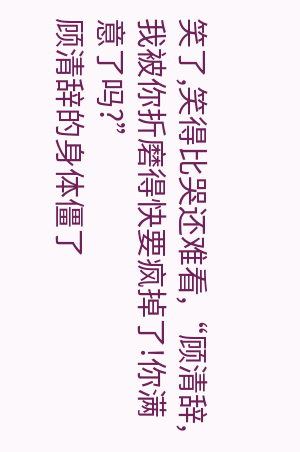笑了,笑得比哭还难看,“顾清辞,我被你折磨得快要疯掉了!你满意了吗?”
顾清辞的身体僵了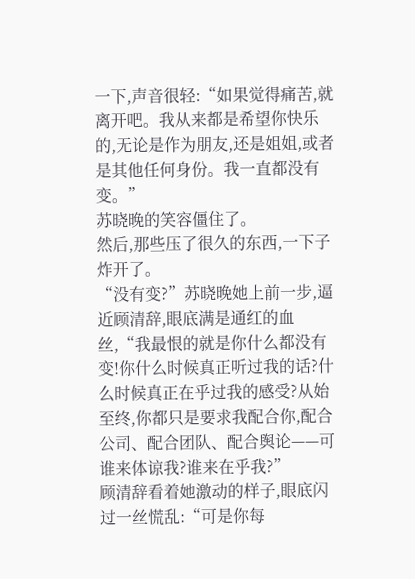一下,声音很轻:“如果觉得痛苦,就离开吧。我从来都是希望你快乐的,无论是作为朋友,还是姐姐,或者是其他任何身份。我一直都没有变。”
苏晓晚的笑容僵住了。
然后,那些压了很久的东西,一下子炸开了。
“没有变?”苏晓晚她上前一步,逼近顾清辞,眼底满是通红的血丝,“我最恨的就是你什么都没有变!你什么时候真正听过我的话?什么时候真正在乎过我的感受?从始至终,你都只是要求我配合你,配合公司、配合团队、配合舆论——可谁来体谅我?谁来在乎我?”
顾清辞看着她激动的样子,眼底闪过一丝慌乱:“可是你每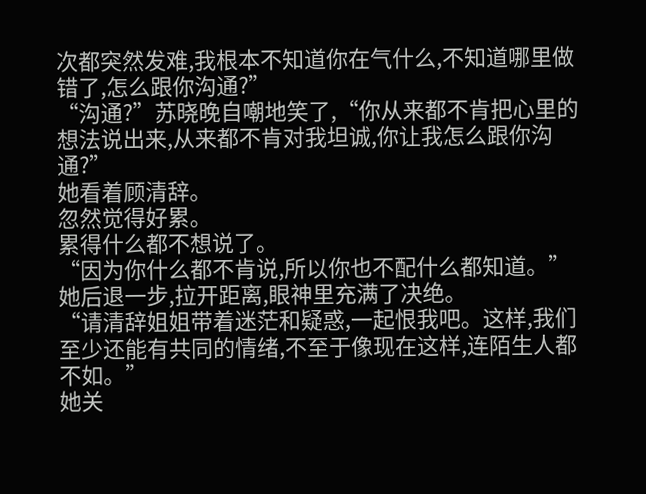次都突然发难,我根本不知道你在气什么,不知道哪里做错了,怎么跟你沟通?”
“沟通?”苏晓晚自嘲地笑了,“你从来都不肯把心里的想法说出来,从来都不肯对我坦诚,你让我怎么跟你沟通?”
她看着顾清辞。
忽然觉得好累。
累得什么都不想说了。
“因为你什么都不肯说,所以你也不配什么都知道。”
她后退一步,拉开距离,眼神里充满了决绝。
“请清辞姐姐带着迷茫和疑惑,一起恨我吧。这样,我们至少还能有共同的情绪,不至于像现在这样,连陌生人都不如。”
她关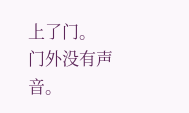上了门。
门外没有声音。